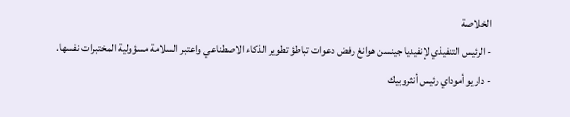الخلاصة
- الرئيس التنفيذي لإنفيديا جينسن هوانغ رفض دعوات تباطؤ تطوير الذكاء الاصطناعي واعتبر السلامة مسؤولية المختبرات نفسها.
- داريو أموداي رئيس أنثروبيك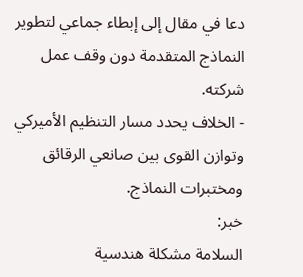دعا في مقال إلى إبطاء جماعي لتطوير النماذج المتقدمة دون وقف عمل شركته.
- الخلاف يحدد مسار التنظيم الأميركي وتوازن القوى بين صانعي الرقائق ومختبرات النماذج.
خبر:
السلامة مشكلة هندسية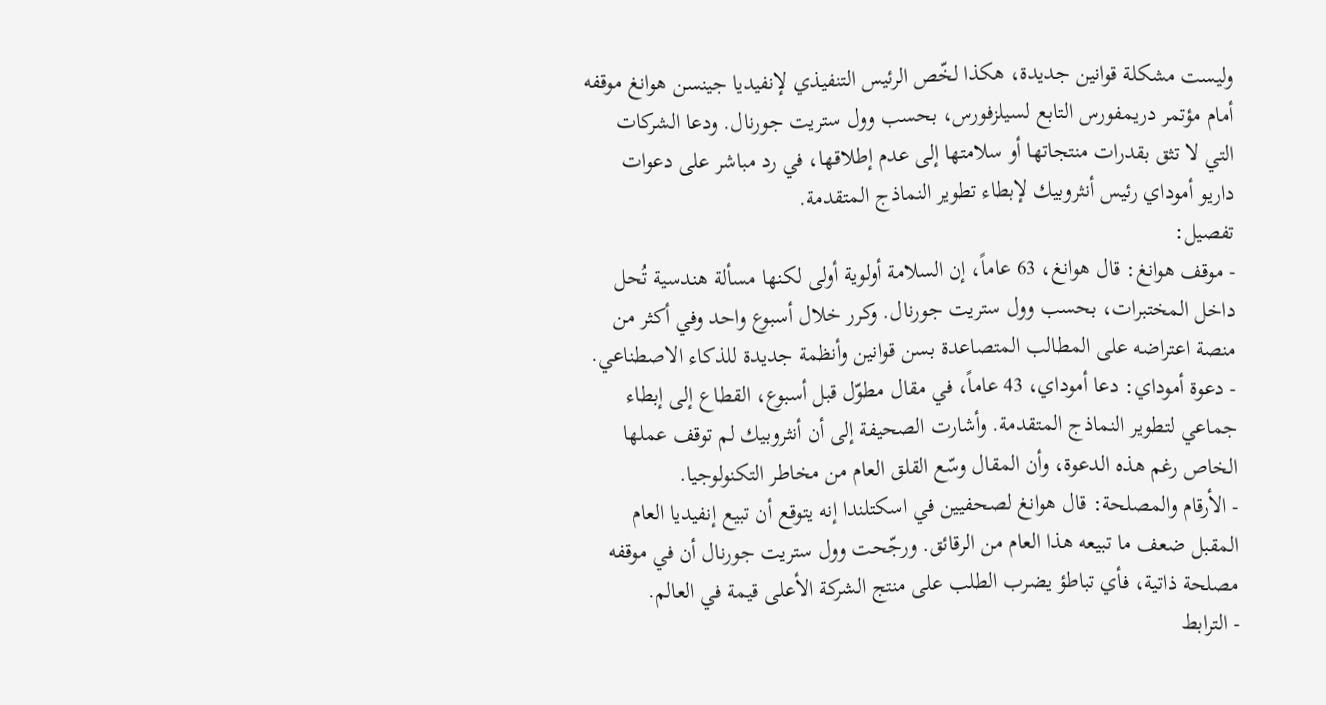وليست مشكلة قوانين جديدة، هكذا لخّص الرئيس التنفيذي لإنفيديا جينسن هوانغ موقفه أمام مؤتمر دريمفورس التابع لسيلزفورس، بحسب وول ستريت جورنال. ودعا الشركات التي لا تثق بقدرات منتجاتها أو سلامتها إلى عدم إطلاقها، في رد مباشر على دعوات داريو أموداي رئيس أنثروبيك لإبطاء تطوير النماذج المتقدمة.
تفصيل:
- موقف هوانغ: قال هوانغ، 63 عاماً، إن السلامة أولوية أولى لكنها مسألة هندسية تُحل داخل المختبرات، بحسب وول ستريت جورنال. وكرر خلال أسبوع واحد وفي أكثر من منصة اعتراضه على المطالب المتصاعدة بسن قوانين وأنظمة جديدة للذكاء الاصطناعي.
- دعوة أموداي: دعا أموداي، 43 عاماً، في مقال مطوّل قبل أسبوع، القطاع إلى إبطاء جماعي لتطوير النماذج المتقدمة. وأشارت الصحيفة إلى أن أنثروبيك لم توقف عملها الخاص رغم هذه الدعوة، وأن المقال وسّع القلق العام من مخاطر التكنولوجيا.
- الأرقام والمصلحة: قال هوانغ لصحفيين في اسكتلندا إنه يتوقع أن تبيع إنفيديا العام المقبل ضعف ما تبيعه هذا العام من الرقائق. ورجّحت وول ستريت جورنال أن في موقفه مصلحة ذاتية، فأي تباطؤ يضرب الطلب على منتج الشركة الأعلى قيمة في العالم.
- الترابط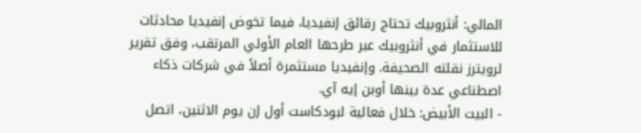المالي: أنثروبيك تحتاج رقائق إنفيديا، فيما تخوض إنفيديا محادثات للاستثمار في أنثروبيك عبر طرحها العام الأولي المرتقب، وفق تقرير لرويترز نقلته الصحيفة. وإنفيديا مستثمرة أصلاً في شركات ذكاء اصطناعي عدة بينها أوبن إيه آي.
- البيت الأبيض: خلال فعالية لبودكاست أول إن يوم الاثنين، اتصل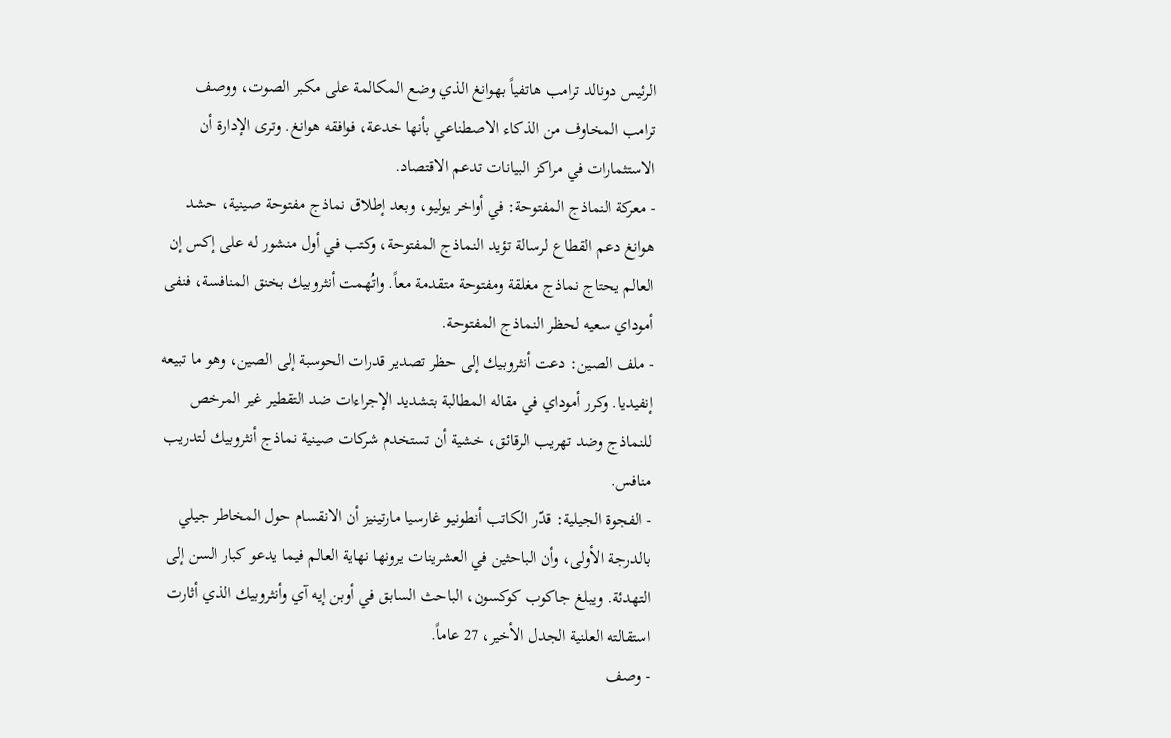الرئيس دونالد ترامب هاتفياً بهوانغ الذي وضع المكالمة على مكبر الصوت، ووصف ترامب المخاوف من الذكاء الاصطناعي بأنها خدعة، فوافقه هوانغ. وترى الإدارة أن الاستثمارات في مراكز البيانات تدعم الاقتصاد.
- معركة النماذج المفتوحة: في أواخر يوليو، وبعد إطلاق نماذج مفتوحة صينية، حشد هوانغ دعم القطاع لرسالة تؤيد النماذج المفتوحة، وكتب في أول منشور له على إكس إن العالم يحتاج نماذج مغلقة ومفتوحة متقدمة معاً. واتُهمت أنثروبيك بخنق المنافسة، فنفى أموداي سعيه لحظر النماذج المفتوحة.
- ملف الصين: دعت أنثروبيك إلى حظر تصدير قدرات الحوسبة إلى الصين، وهو ما تبيعه إنفيديا. وكرر أموداي في مقاله المطالبة بتشديد الإجراءات ضد التقطير غير المرخص للنماذج وضد تهريب الرقائق، خشية أن تستخدم شركات صينية نماذج أنثروبيك لتدريب منافس.
- الفجوة الجيلية: قدّر الكاتب أنطونيو غارسيا مارتينيز أن الانقسام حول المخاطر جيلي بالدرجة الأولى، وأن الباحثين في العشرينات يرونها نهاية العالم فيما يدعو كبار السن إلى التهدئة. ويبلغ جاكوب كوكسون، الباحث السابق في أوبن إيه آي وأنثروبيك الذي أثارت استقالته العلنية الجدل الأخير، 27 عاماً.
- وصف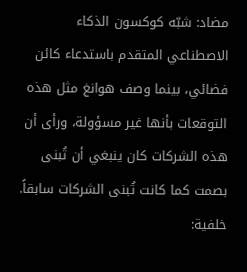مضاد: شبّه كوكسون الذكاء الاصطناعي المتقدم باستدعاء كائن فضائي، بينما وصف هوانغ مثل هذه التوقعات بأنها غير مسؤولة، ورأى أن هذه الشركات كان ينبغي أن تُبنى بصمت كما كانت تُبنى الشركات سابقاً.
خلفية: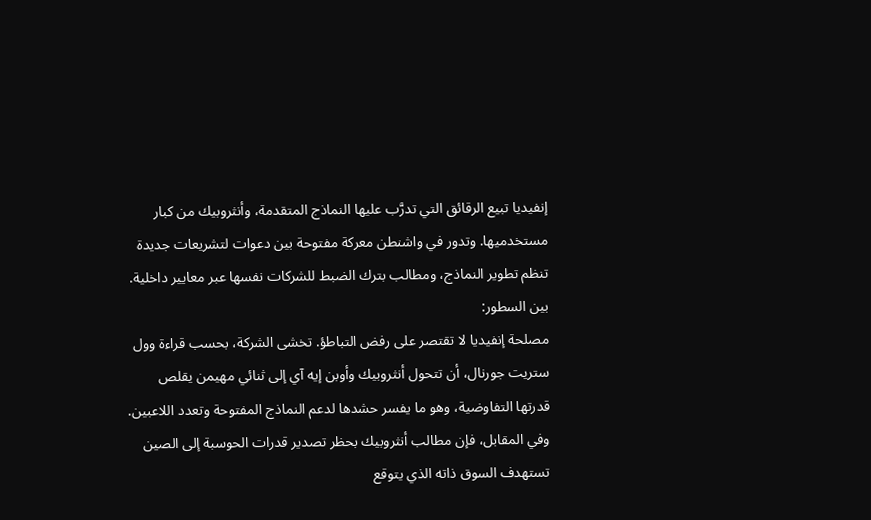إنفيديا تبيع الرقائق التي تدرَّب عليها النماذج المتقدمة، وأنثروبيك من كبار مستخدميها. وتدور في واشنطن معركة مفتوحة بين دعوات لتشريعات جديدة تنظم تطوير النماذج، ومطالب بترك الضبط للشركات نفسها عبر معايير داخلية.
بين السطور:
مصلحة إنفيديا لا تقتصر على رفض التباطؤ. تخشى الشركة، بحسب قراءة وول ستريت جورنال، أن تتحول أنثروبيك وأوبن إيه آي إلى ثنائي مهيمن يقلص قدرتها التفاوضية، وهو ما يفسر حشدها لدعم النماذج المفتوحة وتعدد اللاعبين. وفي المقابل، فإن مطالب أنثروبيك بحظر تصدير قدرات الحوسبة إلى الصين تستهدف السوق ذاته الذي يتوقع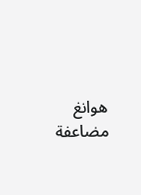هوانغ مضاعفة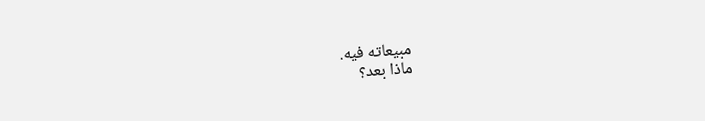مبيعاته فيه.
ماذا بعد؟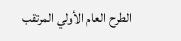الطرح العام الأولي المرتقب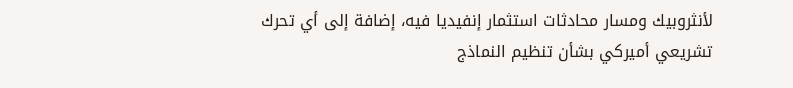لأنثروبيك ومسار محادثات استثمار إنفيديا فيه، إضافة إلى أي تحرك تشريعي أميركي بشأن تنظيم النماذج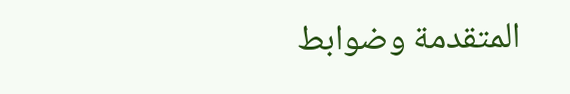المتقدمة وضوابط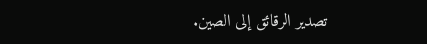تصدير الرقائق إلى الصين.